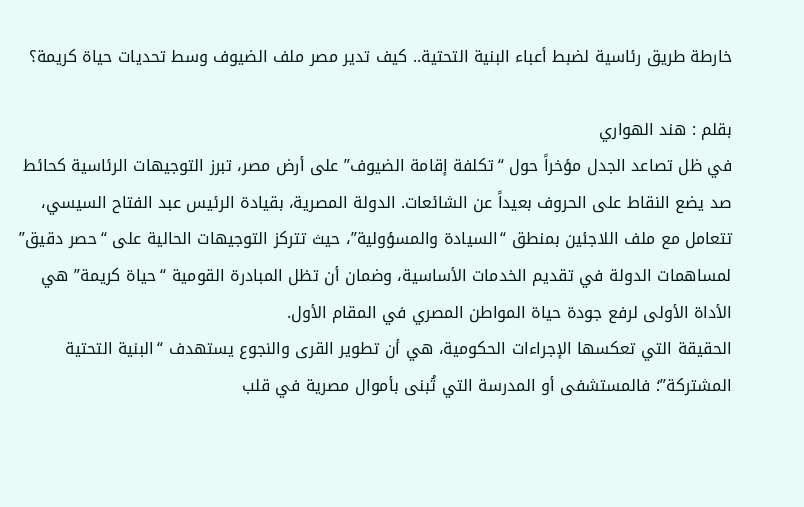خارطة طريق رئاسية لضبط أعباء البنية التحتية.. كيف تدير مصر ملف الضيوف وسط تحديات حياة كريمة؟

بقلم : هند الهواري
في ظل تصاعد الجدل مؤخراً حول “تكلفة إقامة الضيوف” على أرض مصر، تبرز التوجيهات الرئاسية كحائط صد يضع النقاط على الحروف بعيداً عن الشائعات. الدولة المصرية، بقيادة الرئيس عبد الفتاح السيسي، تتعامل مع ملف اللاجئين بمنطق “السيادة والمسؤولية”، حيث تتركز التوجيهات الحالية على “حصر دقيق” لمساهمات الدولة في تقديم الخدمات الأساسية، وضمان أن تظل المبادرة القومية “حياة كريمة” هي الأداة الأولى لرفع جودة حياة المواطن المصري في المقام الأول.
الحقيقة التي تعكسها الإجراءات الحكومية، هي أن تطوير القرى والنجوع يستهدف “البنية التحتية المشتركة”؛ فالمستشفى أو المدرسة التي تُبنى بأموال مصرية في قلب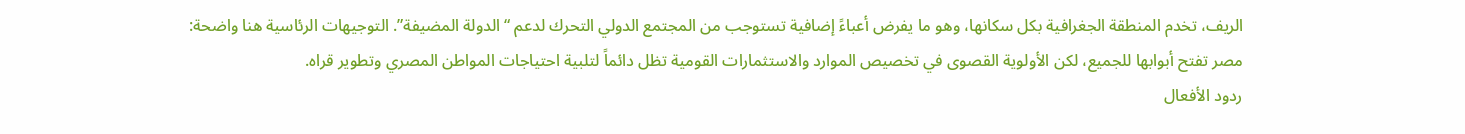الريف، تخدم المنطقة الجغرافية بكل سكانها، وهو ما يفرض أعباءً إضافية تستوجب من المجتمع الدولي التحرك لدعم “الدولة المضيفة”. التوجيهات الرئاسية هنا واضحة: مصر تفتح أبوابها للجميع، لكن الأولوية القصوى في تخصيص الموارد والاستثمارات القومية تظل دائماً لتلبية احتياجات المواطن المصري وتطوير قراه.
ردود الأفعال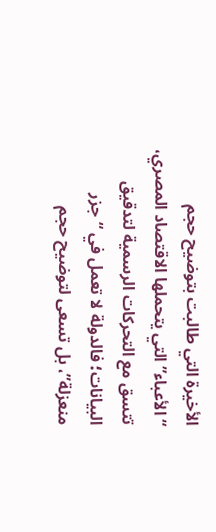الأخيرة التي طالبت بتوضيح حجم “الأعباء” التي يتحملها الاقتصاد المصري، تتسق مع التحركات الرسمية لتدقيق البيانات؛ فالدولة لا تعمل في “جزر منعزلة”، بل تسعى لتوضيح حجم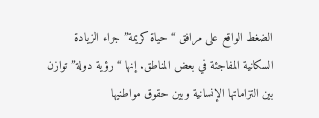الضغط الواقع على مرافق “حياة كريمة” جراء الزيادة السكانية المفاجئة في بعض المناطق. إنها “رؤية دولة” توازن بين التزاماتها الإنسانية وبين حقوق مواطنيها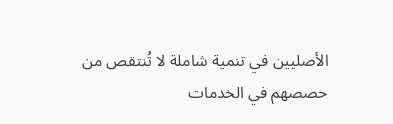الأصليين في تنمية شاملة لا تُنتقص من حصصهم في الخدمات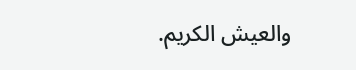والعيش الكريم.